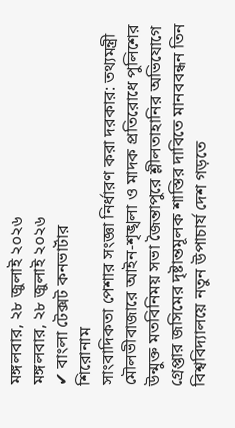মঙ্গলবার, ২৮ জুলাই ২০২৬
মঙ্গলবার, ২৮ জুলাই ২০২৬
✔ বাংলা টেক্সট কনভার্টার
শিরোনাম
সাংবাদিকতা পেশার সংজ্ঞা নির্ধারণ করা দরকার: তথ্যমন্ত্রী মৌলভীবাজারে আইন-শৃঙ্খলা ও মাদক প্রতিরোধে পুলিশের উন্মুক্ত মতবিনিময় সভা জৈন্তাপুরে শ্লীলতাহানির অভিযোগে গ্রেপ্তার জসিমের দৃষ্টান্তমূলক শাস্তির দাবিতে মানববন্ধন তিন বিশ্ববিদ্যালয়ে নতুন উপাচার্য দেশ গড়তে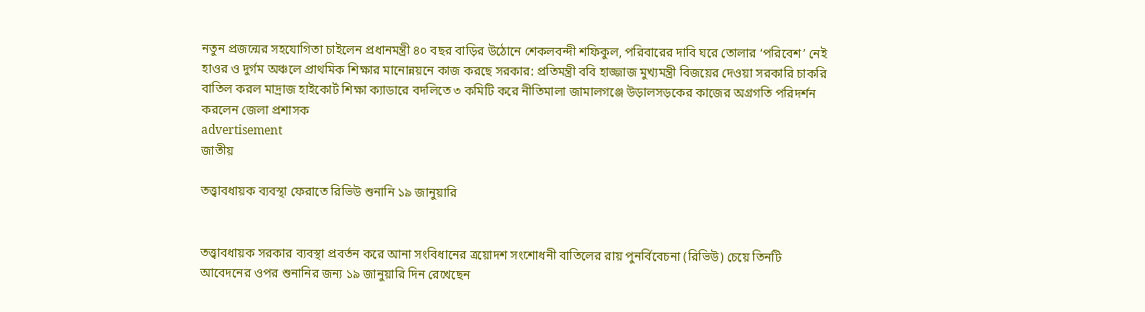নতুন প্রজন্মের সহযোগিতা চাইলেন প্রধানমন্ত্রী ৪০ বছর বাড়ির উঠোনে শেকলবন্দী শফিকুল, পরিবারের দাবি ঘরে তোলার ‘পরিবেশ’ নেই হাওর ও দুর্গম অঞ্চলে প্রাথমিক শিক্ষার মানোন্নয়নে কাজ করছে সরকার: প্রতিমন্ত্রী ববি হাজ্জাজ মুখ্যমন্ত্রী বিজয়ের দেওয়া সরকারি চাকরি বাতিল করল মাদ্রাজ হাইকোর্ট শিক্ষা ক্যাডারে বদলিতে ৩ কমিটি করে নীতিমালা জামালগঞ্জে উড়ালসড়কের কাজের অগ্রগতি পরিদর্শন করলেন জেলা প্রশাসক
advertisement
জাতীয়

তত্ত্বাবধায়ক ব্যবস্থা ফেরাতে রিভিউ শুনানি ১৯ জানুয়ারি


তত্ত্বাবধায়ক সরকার ব্যবস্থা প্রবর্তন করে আনা সংবিধানের ত্রয়োদশ সংশোধনী বাতিলের রায় পুনর্বিবেচনা (রিভিউ) চেয়ে তিনটি আবেদনের ওপর শুনানির জন্য ১৯ জানুয়ারি দিন রেখেছেন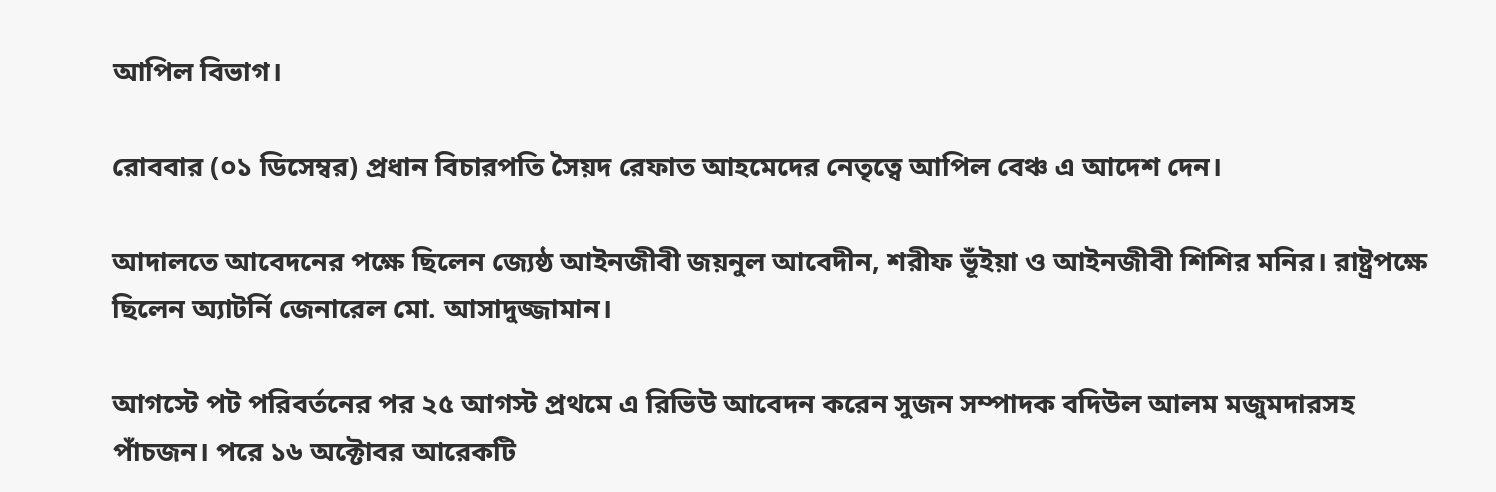আপিল বিভাগ।

রোববার (০১ ডিসেম্বর) প্রধান বিচারপতি সৈয়দ রেফাত আহমেদের নেতৃত্বে আপিল বেঞ্চ এ আদেশ দেন।

আদালতে আবেদনের পক্ষে ছিলেন জ্যেষ্ঠ আইনজীবী জয়নুল আবেদীন, শরীফ ভূঁইয়া ও আইনজীবী শিশির মনির। রাষ্ট্রপক্ষে ছিলেন অ্যাটর্নি জেনারেল মো. আসাদুজ্জামান।

আগস্টে পট পরিবর্তনের পর ২৫ আগস্ট প্রথমে এ রিভিউ আবেদন করেন সুজন সম্পাদক বদিউল আলম মজুমদারসহ পাঁচজন। পরে ১৬ অক্টোবর আরেকটি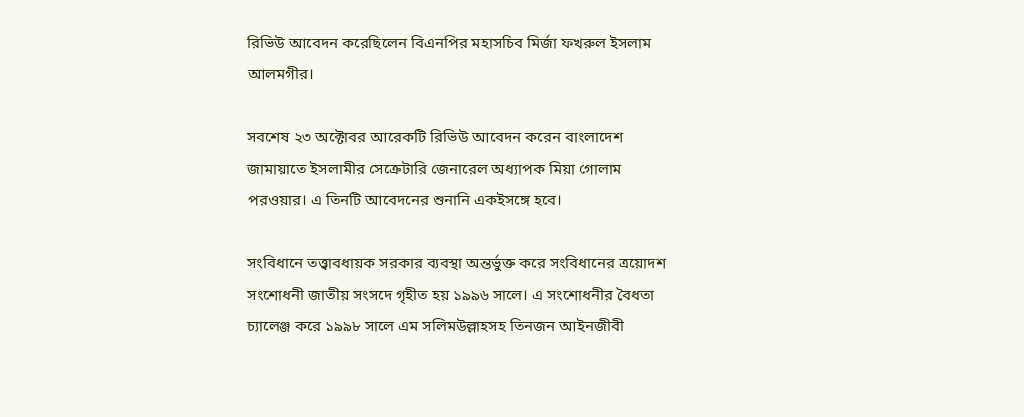রিভিউ আবেদন করেছিলেন বিএনপির মহাসচিব মির্জা ফখরুল ইসলাম আলমগীর।

সবশেষ ২৩ অক্টোবর আরেকটি রিভিউ আবেদন করেন বাংলাদেশ জামায়াতে ইসলামীর সেক্রেটারি জেনারেল অধ্যাপক মিয়া গোলাম পরওয়ার। এ তিনটি আবেদনের শুনানি একইসঙ্গে হবে।

সংবিধানে তত্ত্বাবধায়ক সরকার ব্যবস্থা অন্তর্ভুক্ত করে সংবিধানের ত্রয়োদশ সংশোধনী জাতীয় সংসদে গৃহীত হয় ১৯৯৬ সালে। এ সংশোধনীর বৈধতা চ্যালেঞ্জ করে ১৯৯৮ সালে এম সলিমউল্লাহসহ তিনজন আইনজীবী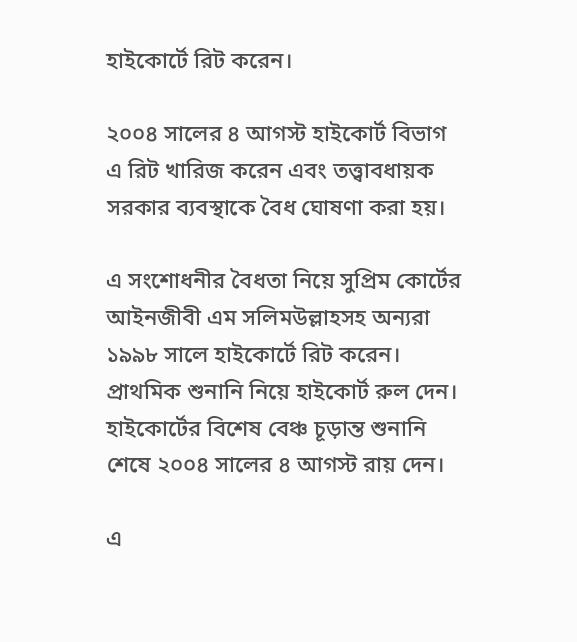হাইকোর্টে রিট করেন।

২০০৪ সালের ৪ আগস্ট হাইকোর্ট বিভাগ এ রিট খারিজ করেন এবং তত্ত্বাবধায়ক সরকার ব্যবস্থাকে বৈধ ঘোষণা করা হয়।

এ সংশোধনীর বৈধতা নিয়ে সুপ্রিম কোর্টের আইনজীবী এম সলিমউল্লাহসহ অন্যরা ১৯৯৮ সালে হাইকোর্টে রিট করেন। প্রাথমিক শুনানি নিয়ে হাইকোর্ট রুল দেন। হাইকোর্টের বিশেষ বেঞ্চ চূড়ান্ত শুনানি শেষে ২০০৪ সালের ৪ আগস্ট রায় দেন।

এ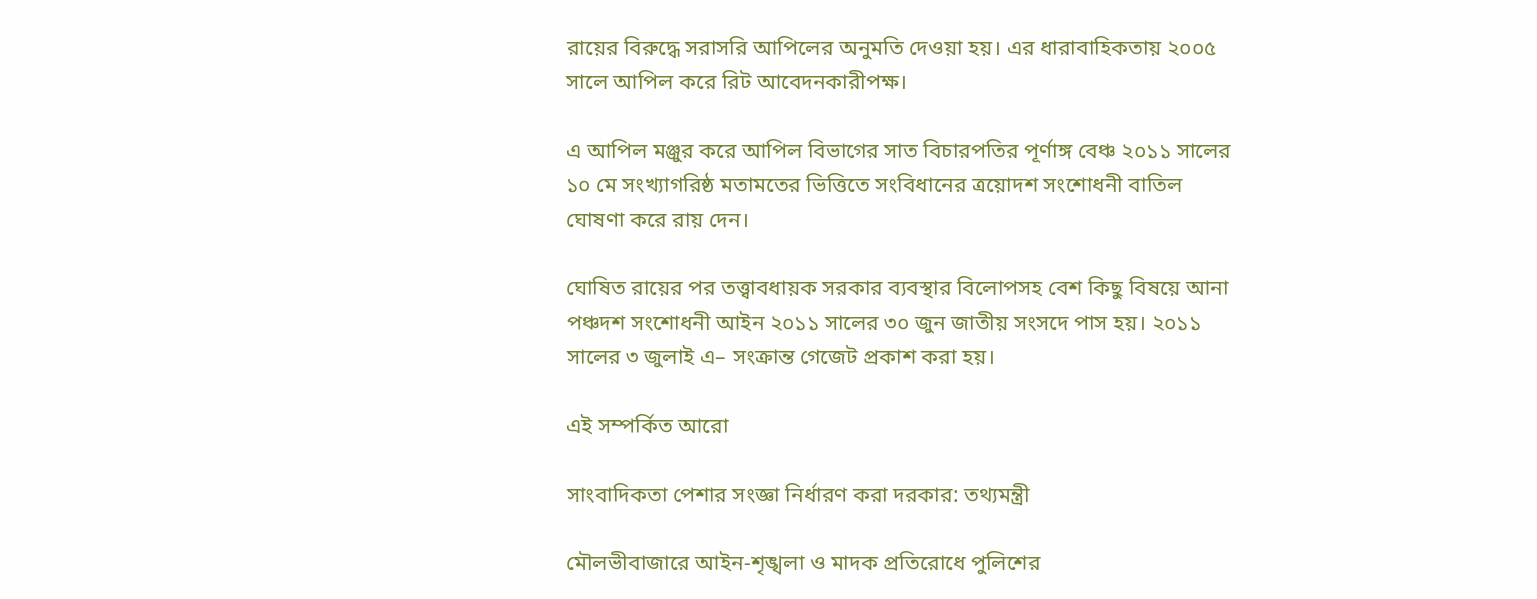রায়ের বিরুদ্ধে সরাসরি আপিলের অনুমতি দেওয়া হয়। এর ধারাবাহিকতায় ২০০৫ সালে আপিল করে রিট আবেদনকারীপক্ষ।

এ আপিল মঞ্জুর করে আপিল বিভাগের সাত বিচারপতির পূর্ণাঙ্গ বেঞ্চ ২০১১ সালের ১০ মে সংখ্যাগরিষ্ঠ মতামতের ভিত্তিতে সংবিধানের ত্রয়োদশ সংশোধনী বাতিল ঘোষণা করে রায় দেন।

ঘোষিত রায়ের পর তত্ত্বাবধায়ক সরকার ব্যবস্থার বিলোপসহ বেশ কিছু বিষয়ে আনা পঞ্চদশ সংশোধনী আইন ২০১১ সালের ৩০ জুন জাতীয় সংসদে পাস হয়। ২০১১ সালের ৩ জুলাই এ– সংক্রান্ত গেজেট প্রকাশ করা হয়।

এই সম্পর্কিত আরো

সাংবাদিকতা পেশার সংজ্ঞা নির্ধারণ করা দরকার: তথ্যমন্ত্রী

মৌলভীবাজারে আইন-শৃঙ্খলা ও মাদক প্রতিরোধে পুলিশের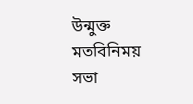উন্মুক্ত মতবিনিময় সভা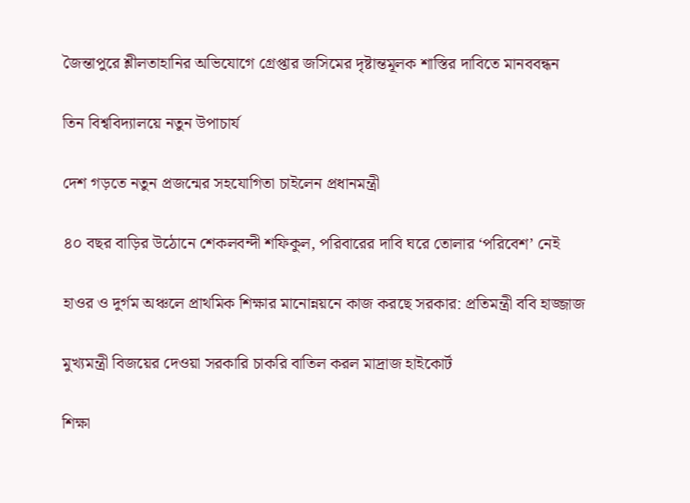জৈন্তাপুরে শ্লীলতাহানির অভিযোগে গ্রেপ্তার জসিমের দৃষ্টান্তমূলক শাস্তির দাবিতে মানববন্ধন

তিন বিশ্ববিদ্যালয়ে নতুন উপাচার্য

দেশ গড়তে নতুন প্রজন্মের সহযোগিতা চাইলেন প্রধানমন্ত্রী

৪০ বছর বাড়ির উঠোনে শেকলবন্দী শফিকুল, পরিবারের দাবি ঘরে তোলার ‘পরিবেশ’ নেই

হাওর ও দুর্গম অঞ্চলে প্রাথমিক শিক্ষার মানোন্নয়নে কাজ করছে সরকার: প্রতিমন্ত্রী ববি হাজ্জাজ

মুখ্যমন্ত্রী বিজয়ের দেওয়া সরকারি চাকরি বাতিল করল মাদ্রাজ হাইকোর্ট

শিক্ষা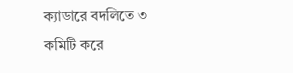ক্যাডারে বদলিতে ৩ কমিটি করে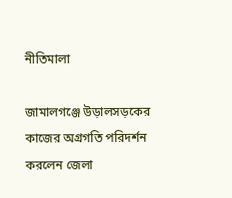নীতিমালা

জামালগঞ্জে উড়ালসড়কের কাজের অগ্রগতি পরিদর্শন করলেন জেলা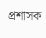প্রশাসক